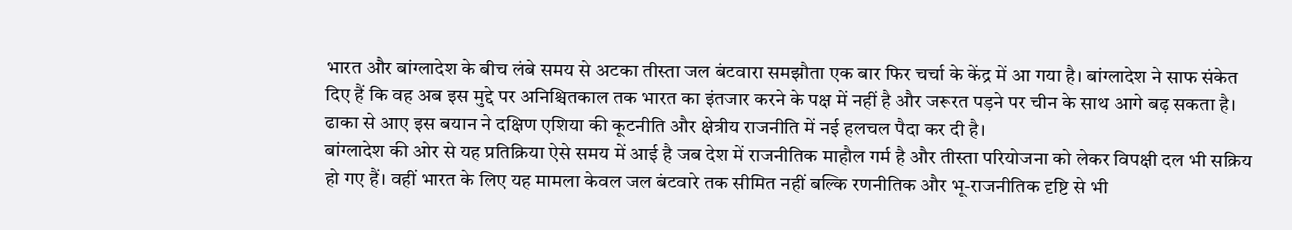भारत और बांग्लादेश के बीच लंबे समय से अटका तीस्ता जल बंटवारा समझौता एक बार फिर चर्चा के केंद्र में आ गया है। बांग्लादेश ने साफ संकेत दिए हैं कि वह अब इस मुद्दे पर अनिश्चितकाल तक भारत का इंतजार करने के पक्ष में नहीं है और जरूरत पड़ने पर चीन के साथ आगे बढ़ सकता है। ढाका से आए इस बयान ने दक्षिण एशिया की कूटनीति और क्षेत्रीय राजनीति में नई हलचल पैदा कर दी है।
बांग्लादेश की ओर से यह प्रतिक्रिया ऐसे समय में आई है जब देश में राजनीतिक माहौल गर्म है और तीस्ता परियोजना को लेकर विपक्षी दल भी सक्रिय हो गए हैं। वहीं भारत के लिए यह मामला केवल जल बंटवारे तक सीमित नहीं बल्कि रणनीतिक और भू-राजनीतिक दृष्टि से भी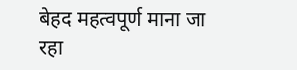बेहद महत्वपूर्ण माना जा रहा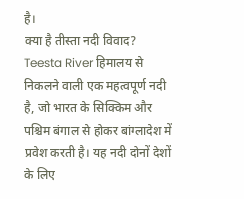है।
क्या है तीस्ता नदी विवाद?
Teesta River हिमालय से निकलने वाली एक महत्वपूर्ण नदी है, जो भारत के सिक्किम और पश्चिम बंगाल से होकर बांग्लादेश में प्रवेश करती है। यह नदी दोनों देशों के लिए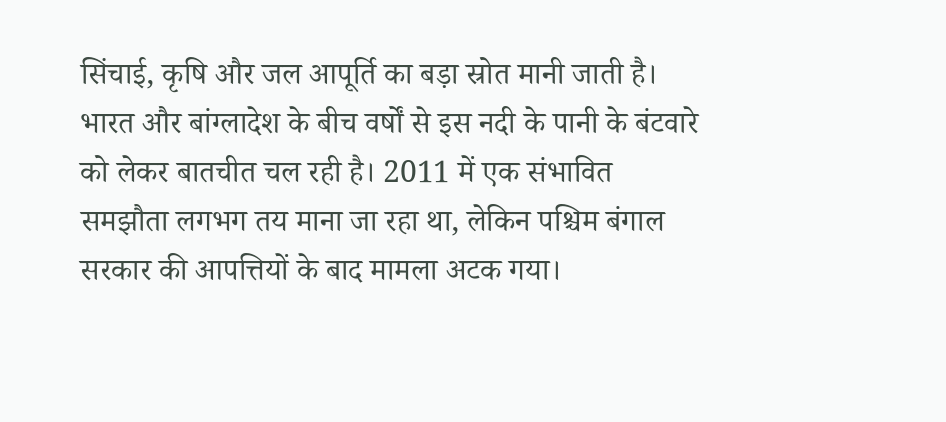सिंचाई, कृषि और जल आपूर्ति का बड़ा स्रोत मानी जाती है।
भारत और बांग्लादेश के बीच वर्षों से इस नदी के पानी के बंटवारे को लेकर बातचीत चल रही है। 2011 में एक संभावित समझौता लगभग तय माना जा रहा था, लेकिन पश्चिम बंगाल सरकार की आपत्तियों के बाद मामला अटक गया।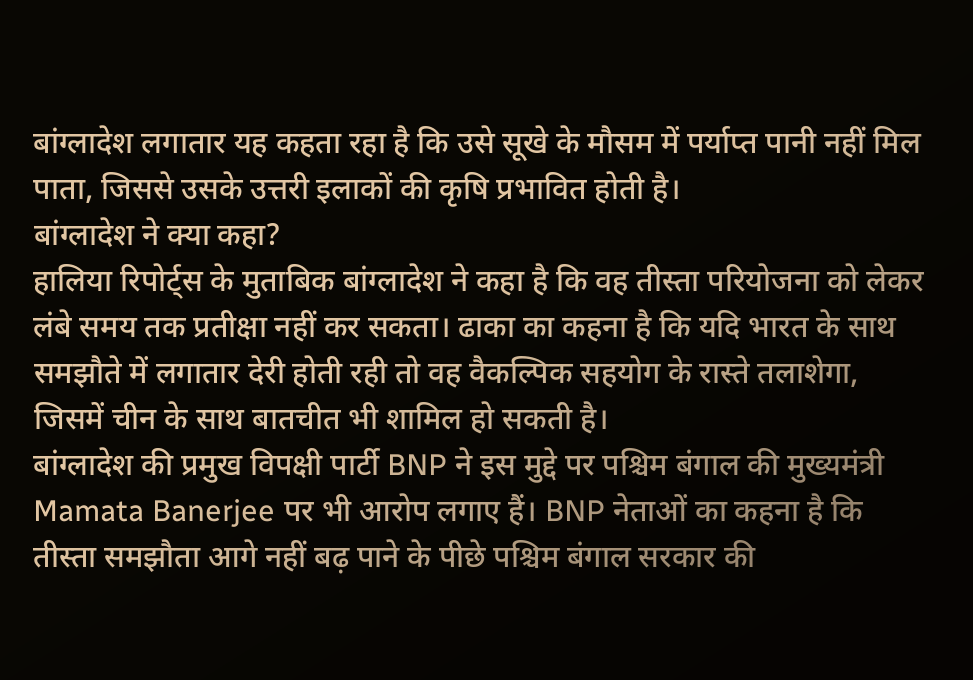बांग्लादेश लगातार यह कहता रहा है कि उसे सूखे के मौसम में पर्याप्त पानी नहीं मिल पाता, जिससे उसके उत्तरी इलाकों की कृषि प्रभावित होती है।
बांग्लादेश ने क्या कहा?
हालिया रिपोर्ट्स के मुताबिक बांग्लादेश ने कहा है कि वह तीस्ता परियोजना को लेकर लंबे समय तक प्रतीक्षा नहीं कर सकता। ढाका का कहना है कि यदि भारत के साथ समझौते में लगातार देरी होती रही तो वह वैकल्पिक सहयोग के रास्ते तलाशेगा, जिसमें चीन के साथ बातचीत भी शामिल हो सकती है।
बांग्लादेश की प्रमुख विपक्षी पार्टी BNP ने इस मुद्दे पर पश्चिम बंगाल की मुख्यमंत्री Mamata Banerjee पर भी आरोप लगाए हैं। BNP नेताओं का कहना है कि तीस्ता समझौता आगे नहीं बढ़ पाने के पीछे पश्चिम बंगाल सरकार की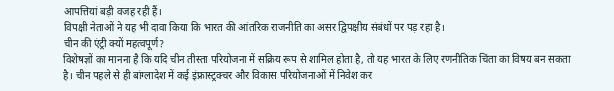आपत्तियां बड़ी वजह रही हैं।
विपक्षी नेताओं ने यह भी दावा किया कि भारत की आंतरिक राजनीति का असर द्विपक्षीय संबंधों पर पड़ रहा है।
चीन की एंट्री क्यों महत्वपूर्ण?
विशेषज्ञों का मानना है कि यदि चीन तीस्ता परियोजना में सक्रिय रूप से शामिल होता है, तो यह भारत के लिए रणनीतिक चिंता का विषय बन सकता है। चीन पहले से ही बांग्लादेश में कई इंफ्रास्ट्रक्चर और विकास परियोजनाओं में निवेश कर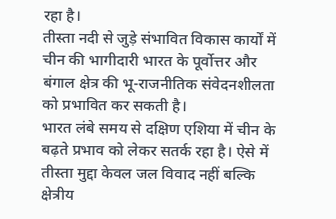रहा है।
तीस्ता नदी से जुड़े संभावित विकास कार्यों में चीन की भागीदारी भारत के पूर्वोत्तर और बंगाल क्षेत्र की भू-राजनीतिक संवेदनशीलता को प्रभावित कर सकती है।
भारत लंबे समय से दक्षिण एशिया में चीन के बढ़ते प्रभाव को लेकर सतर्क रहा है। ऐसे में तीस्ता मुद्दा केवल जल विवाद नहीं बल्कि क्षेत्रीय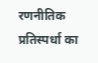रणनीतिक प्रतिस्पर्धा का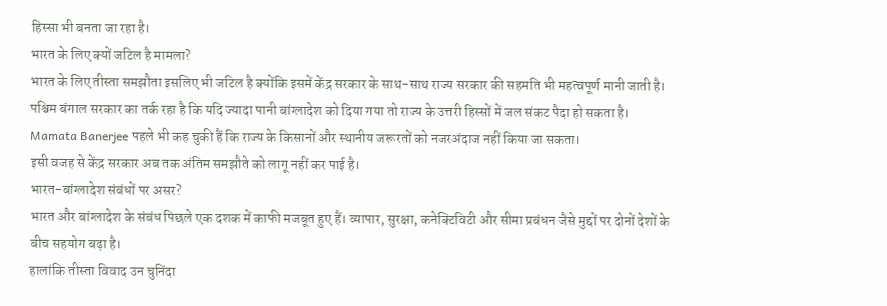हिस्सा भी बनता जा रहा है।
भारत के लिए क्यों जटिल है मामला?
भारत के लिए तीस्ता समझौता इसलिए भी जटिल है क्योंकि इसमें केंद्र सरकार के साथ-साथ राज्य सरकार की सहमति भी महत्वपूर्ण मानी जाती है। पश्चिम बंगाल सरकार का तर्क रहा है कि यदि ज्यादा पानी बांग्लादेश को दिया गया तो राज्य के उत्तरी हिस्सों में जल संकट पैदा हो सकता है।
Mamata Banerjee पहले भी कह चुकी हैं कि राज्य के किसानों और स्थानीय जरूरतों को नजरअंदाज नहीं किया जा सकता।
इसी वजह से केंद्र सरकार अब तक अंतिम समझौते को लागू नहीं कर पाई है।
भारत-बांग्लादेश संबंधों पर असर?
भारत और बांग्लादेश के संबंध पिछले एक दशक में काफी मजबूत हुए हैं। व्यापार, सुरक्षा, कनेक्टिविटी और सीमा प्रबंधन जैसे मुद्दों पर दोनों देशों के बीच सहयोग बढ़ा है।
हालांकि तीस्ता विवाद उन चुनिंदा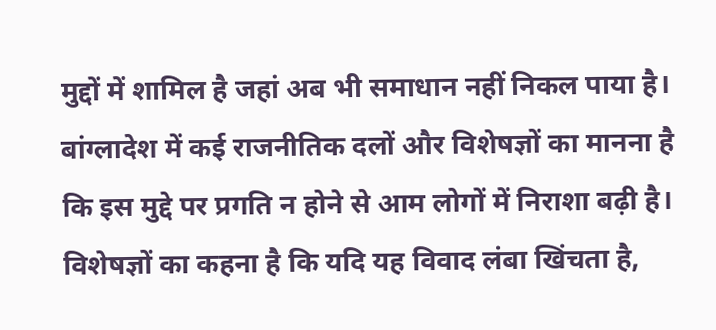मुद्दों में शामिल है जहां अब भी समाधान नहीं निकल पाया है। बांग्लादेश में कई राजनीतिक दलों और विशेषज्ञों का मानना है कि इस मुद्दे पर प्रगति न होने से आम लोगों में निराशा बढ़ी है।
विशेषज्ञों का कहना है कि यदि यह विवाद लंबा खिंचता है,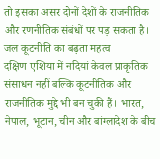तो इसका असर दोनों देशों के राजनीतिक और रणनीतिक संबंधों पर पड़ सकता है।
जल कूटनीति का बढ़ता महत्व
दक्षिण एशिया में नदियां केवल प्राकृतिक संसाधन नहीं बल्कि कूटनीतिक और राजनीतिक मुद्दे भी बन चुकी हैं। भारत, नेपाल, भूटान, चीन और बांग्लादेश के बीच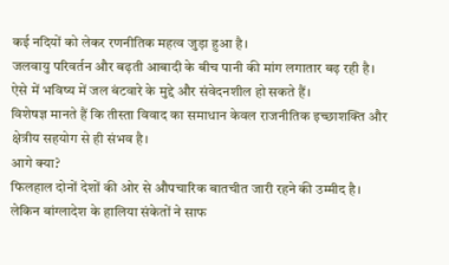कई नदियों को लेकर रणनीतिक महत्व जुड़ा हुआ है।
जलवायु परिवर्तन और बढ़ती आबादी के बीच पानी की मांग लगातार बढ़ रही है। ऐसे में भविष्य में जल बंटवारे के मुद्दे और संवेदनशील हो सकते हैं।
विशेषज्ञ मानते हैं कि तीस्ता विवाद का समाधान केवल राजनीतिक इच्छाशक्ति और क्षेत्रीय सहयोग से ही संभव है।
आगे क्या?
फिलहाल दोनों देशों की ओर से औपचारिक बातचीत जारी रहने की उम्मीद है। लेकिन बांग्लादेश के हालिया संकेतों ने साफ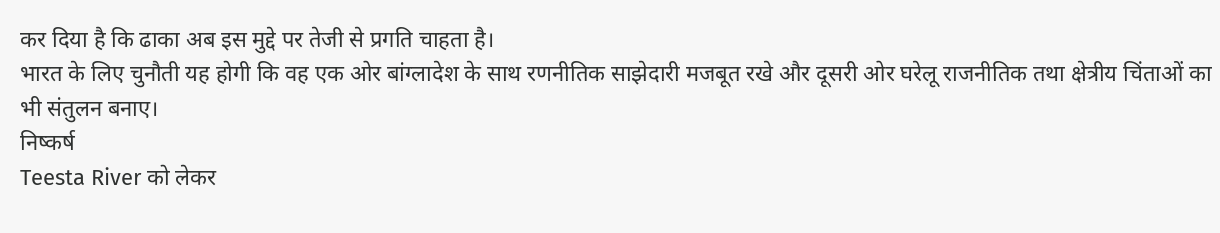कर दिया है कि ढाका अब इस मुद्दे पर तेजी से प्रगति चाहता है।
भारत के लिए चुनौती यह होगी कि वह एक ओर बांग्लादेश के साथ रणनीतिक साझेदारी मजबूत रखे और दूसरी ओर घरेलू राजनीतिक तथा क्षेत्रीय चिंताओं का भी संतुलन बनाए।
निष्कर्ष
Teesta River को लेकर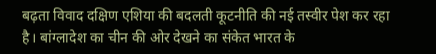बढ़ता विवाद दक्षिण एशिया की बदलती कूटनीति की नई तस्वीर पेश कर रहा है। बांग्लादेश का चीन की ओर देखने का संकेत भारत के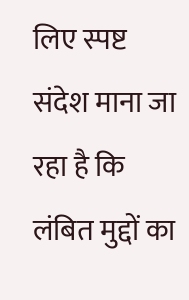लिए स्पष्ट संदेश माना जा रहा है कि लंबित मुद्दों का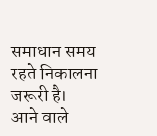समाधान समय रहते निकालना जरूरी है।
आने वाले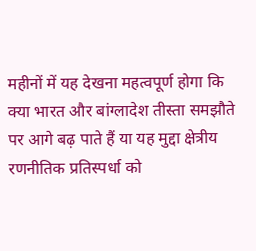महीनों में यह देखना महत्वपूर्ण होगा कि क्या भारत और बांग्लादेश तीस्ता समझौते पर आगे बढ़ पाते हैं या यह मुद्दा क्षेत्रीय रणनीतिक प्रतिस्पर्धा को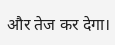और तेज कर देगा।